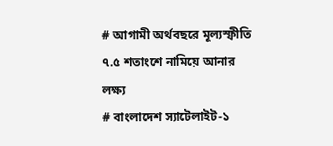# আগামী অর্থবছরে মূল্যস্ফীতি ৭.৫ শতাংশে নামিয়ে আনার লক্ষ্য
# বাংলাদেশ স্যাটেলাইট-১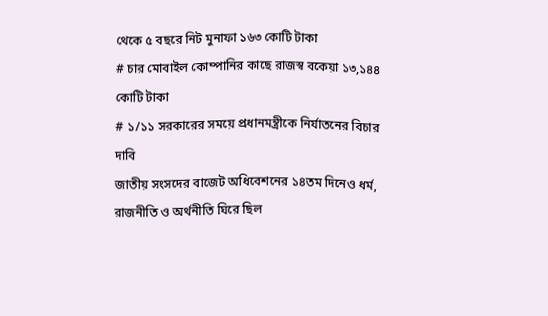থেকে ৫ বছরে নিট মুনাফা ১৬৩ কোটি টাকা
# চার মোবাইল কোম্পানির কাছে রাজস্ব বকেয়া ১৩,১৪৪ কোটি টাকা
# ১/১১ সরকারের সময়ে প্রধানমন্ত্রীকে নির্যাতনের বিচার দাবি
জাতীয় সংসদের বাজেট অধিবেশনের ১৪তম দিনেও ধর্ম, রাজনীতি ও অর্থনীতি ঘিরে ছিল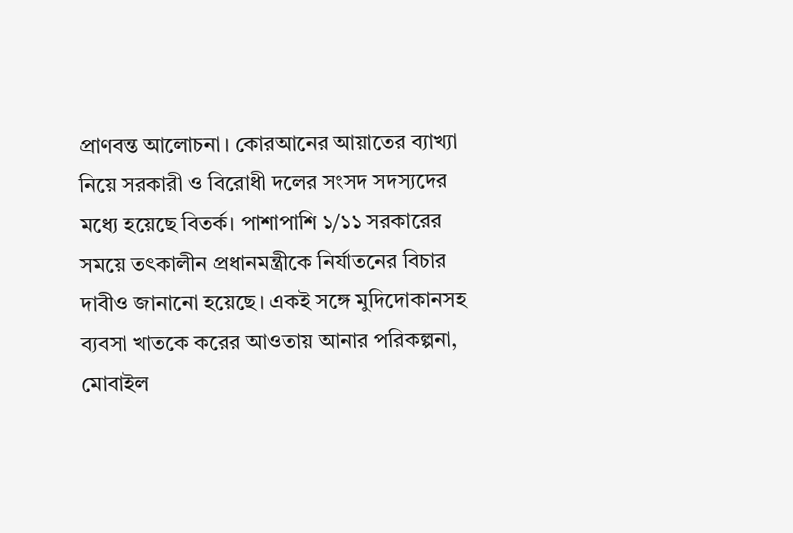প্রাণবন্ত আলোচনা। কোরআনের আয়াতের ব্যাখ্যা নিয়ে সরকারী ও বিরোধী দলের সংসদ সদস্যদের মধ্যে হয়েছে বিতর্ক। পাশাপাশি ১/১১ সরকারের সময়ে তৎকালীন প্রধানমন্ত্রীকে নির্যাতনের বিচার দাবীও জানানো হয়েছে। একই সঙ্গে মুদিদোকানসহ ব্যবসা খাতকে করের আওতায় আনার পরিকল্পনা, মোবাইল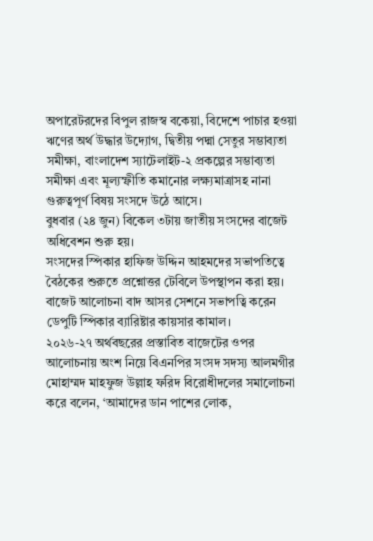অপারেটরদের বিপুল রাজস্ব বকেয়া, বিদেশে পাচার হওয়া ঋণের অর্থ উদ্ধার উদ্যোগ, দ্বিতীয় পদ্মা সেতুর সম্ভাব্যতা সমীক্ষা, বাংলাদেশ স্যাটেলাইট-২ প্রকল্পের সম্ভাব্যতা সমীক্ষা এবং মূল্যস্ফীতি কমানোর লক্ষ্যমাত্রাসহ নানা গুরুত্বপূর্ণ বিষয় সংসদে উঠে আসে।
বুধবার (২৪ জুন) বিকেল ৩টায় জাতীয় সংসদের বাজেট অধিবেশন শুরু হয়।
সংসদের স্পিকার হাফিজ উদ্দিন আহমদের সভাপতিত্বে বৈঠকের শুরুতে প্রশ্নোত্তর টেবিলে উপস্থাপন করা হয়। বাজেট আলোচনা বাদ আসর সেশনে সভাপত্বি করেন ডেপুটি স্পিকার ব্যারিষ্টার কায়সার কামাল।
২০২৬-২৭ অর্থবছরের প্রস্তাবিত বাজেটের ওপর আলোচনায় অংশ নিয়ে বিএনপির সংসদ সদস্য আলমগীর মোহাম্মদ মাহফুজ উল্লাহ ফরিদ বিরোধীদলের সমালোচনা করে বলেন, ‘আমাদের ডান পাশের লোক,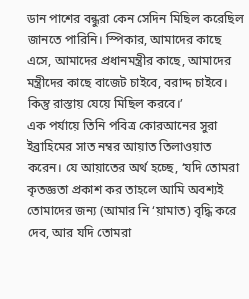ডান পাশের বন্ধুরা কেন সেদিন মিছিল করেছিল জানতে পারিনি। স্পিকার, আমাদের কাছে এসে, আমাদের প্রধানমন্ত্রীর কাছে, আমাদের মন্ত্রীদের কাছে বাজেট চাইবে, বরাদ্দ চাইবে। কিন্তু রাস্তায় যেয়ে মিছিল করবে।’
এক পর্যায়ে তিনি পবিত্র কোরআনের সুরা ইব্রাহিমের সাত নম্বর আয়াত তিলাওয়াত করেন। যে আয়াতের অর্থ হচ্ছে, ‘যদি তোমরা কৃতজ্ঞতা প্রকাশ কর তাহলে আমি অবশ্যই তোমাদের জন্য (আমার নি ‘য়ামাত) বৃদ্ধি করে দেব, আর যদি তোমরা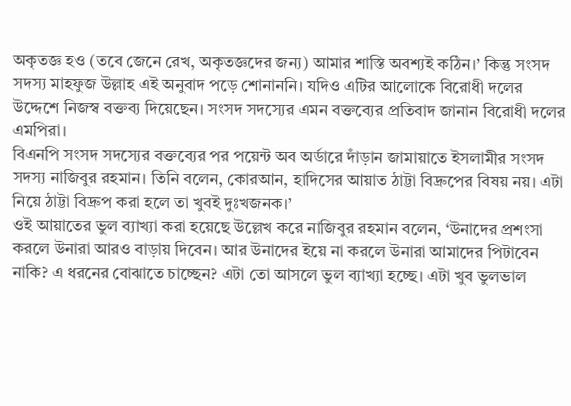অকৃতজ্ঞ হও (তবে জেনে রেখ, অকৃতজ্ঞদের জন্য) আমার শাস্তি অবশ্যই কঠিন।’ কিন্তু সংসদ সদস্য মাহফুজ উল্লাহ এই অনুবাদ পড়ে শোনাননি। যদিও এটির আলোকে বিরোধী দলের উদ্দেশে নিজস্ব বক্তব্য দিয়েছেন। সংসদ সদস্যের এমন বক্তব্যের প্রতিবাদ জানান বিরোধী দলের এমপিরা।
বিএনপি সংসদ সদস্যের বক্তব্যের পর পয়েন্ট অব অর্ডারে দাঁড়ান জামায়াতে ইসলামীর সংসদ সদস্য নাজিবুর রহমান। তিনি বলেন, কোরআন, হাদিসের আয়াত ঠাট্টা বিদ্রুপের বিষয় নয়। এটা নিয়ে ঠাট্টা বিদ্রুপ করা হলে তা খুবই দুঃখজনক।’
ওই আয়াতের ভুল ব্যাখ্যা করা হয়েছে উল্লেখ করে নাজিবুর রহমান বলেন, ‘উনাদের প্রশংসা করলে উনারা আরও বাড়ায় দিবেন। আর উনাদের ইয়ে না করলে উনারা আমাদের পিটাবেন নাকি? এ ধরনের বোঝাতে চাচ্ছেন? এটা তো আসলে ভুল ব্যাখ্যা হচ্ছে। এটা খুব ভুলভাল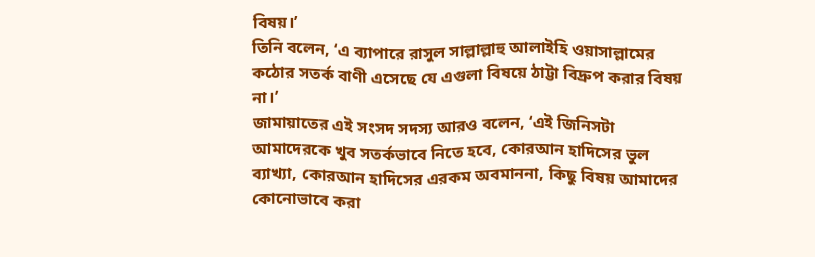বিষয়।’
তিনি বলেন, ‘এ ব্যাপারে রাসুল সাল্লাল্লাহু আলাইহি ওয়াসাল্লামের কঠোর সতর্ক বাণী এসেছে যে এগুলা বিষয়ে ঠাট্টা বিদ্রুপ করার বিষয় না।’
জামায়াতের এই সংসদ সদস্য আরও বলেন, ‘এই জিনিসটা আমাদেরকে খুব সতর্কভাবে নিতে হবে, কোরআন হাদিসের ভুল ব্যাখ্যা, কোরআন হাদিসের এরকম অবমাননা, কিছু বিষয় আমাদের কোনোভাবে করা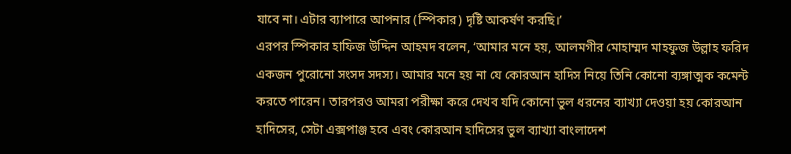যাবে না। এটার ব্যাপারে আপনার (স্পিকার) দৃষ্টি আকর্ষণ করছি।’
এরপর স্পিকার হাফিজ উদ্দিন আহমদ বলেন, ‘আমার মনে হয়, আলমগীর মোহাম্মদ মাহফুজ উল্লাহ ফরিদ একজন পুরোনো সংসদ সদস্য। আমার মনে হয় না যে কোরআন হাদিস নিয়ে তিনি কোনো ব্যঙ্গাত্মক কমেন্ট করতে পারেন। তারপরও আমরা পরীক্ষা করে দেখব যদি কোনো ভুল ধরনের ব্যাখ্যা দেওয়া হয় কোরআন হাদিসের, সেটা এক্সপাঞ্জ হবে এবং কোরআন হাদিসের ভুল ব্যাখ্যা বাংলাদেশ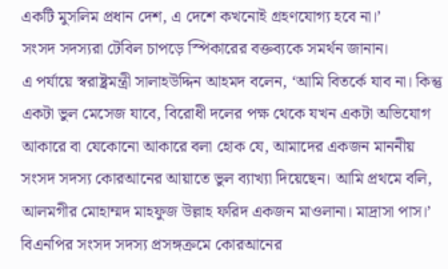একটি মুসলিম প্রধান দেশ, এ দেশে কখনোই গ্রহণযোগ্য হবে না।’
সংসদ সদস্যরা টেবিল চাপড়ে স্পিকারের বক্তব্যকে সমর্থন জানান।
এ পর্যায়ে স্বরাষ্ট্রমন্ত্রী সালাহউদ্দিন আহমদ বলেন, ‘আমি বিতর্কে যাব না। কিন্তু একটা ভুল মেসেজ যাবে, বিরোধী দলের পক্ষ থেকে যখন একটা অভিযোগ আকারে বা যেকোনো আকারে বলা হোক যে, আমাদের একজন মাননীয় সংসদ সদস্য কোরআনের আয়াতে ভুল ব্যাখ্যা দিয়েছেন। আমি প্রথমে বলি, আলমগীর মোহাম্মদ মাহফুজ উল্লাহ ফরিদ একজন মাওলানা। মাদ্রাসা পাস।’
বিএনপির সংসদ সদস্য প্রসঙ্গক্রমে কোরআনের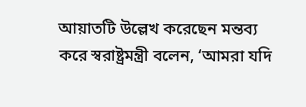আয়াতটি উল্লেখ করেছেন মন্তব্য করে স্বরাষ্ট্রমন্ত্রী বলেন, ‘আমরা যদি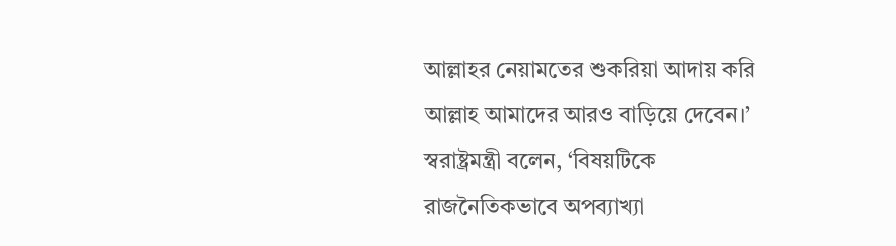আল্লাহর নেয়ামতের শুকরিয়া আদায় করি আল্লাহ আমাদের আরও বাড়িয়ে দেবেন।’
স্বরাষ্ট্রমন্ত্রী বলেন, ‘বিষয়টিকে রাজনৈতিকভাবে অপব্যাখ্যা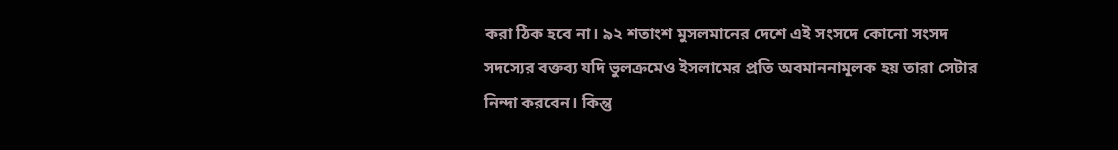করা ঠিক হবে না। ৯২ শতাংশ মুসলমানের দেশে এই সংসদে কোনো সংসদ সদস্যের বক্তব্য যদি ভুলক্রমেও ইসলামের প্রতি অবমাননামূলক হয় তারা সেটার নিন্দা করবেন। কিন্তু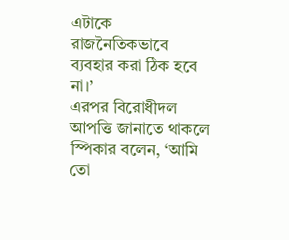এটাকে রাজনৈতিকভাবে ব্যবহার করা ঠিক হবে না।’
এরপর বিরোধীদল আপত্তি জানাতে থাকলে স্পিকার বলেন, ‘আমি তো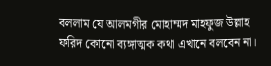বললাম যে আলমগীর মোহাম্মদ মাহফুজ উল্লাহ ফরিদ কোনো ব্যঙ্গাত্মক কথা এখানে বলবেন না।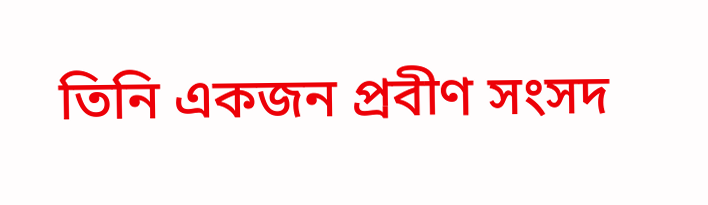তিনি একজন প্রবীণ সংসদ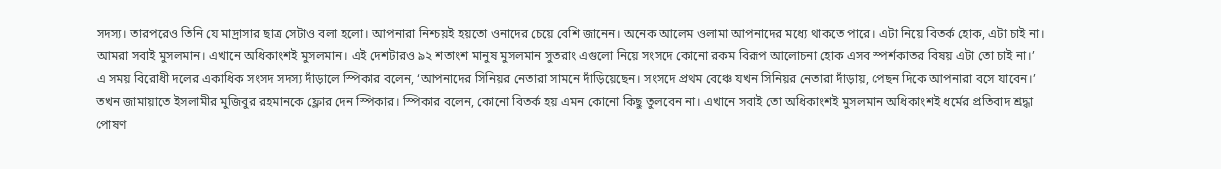সদস্য। তারপরেও তিনি যে মাদ্রাসার ছাত্র সেটাও বলা হলো। আপনারা নিশ্চয়ই হয়তো ওনাদের চেয়ে বেশি জানেন। অনেক আলেম ওলামা আপনাদের মধ্যে থাকতে পারে। এটা নিয়ে বিতর্ক হোক, এটা চাই না। আমরা সবাই মুসলমান। এখানে অধিকাংশই মুসলমান। এই দেশটারও ৯২ শতাংশ মানুষ মুসলমান সুতরাং এগুলো নিয়ে সংসদে কোনো রকম বিরূপ আলোচনা হোক এসব স্পর্শকাতর বিষয় এটা তো চাই না।’
এ সময় বিরোধী দলের একাধিক সংসদ সদস্য দাঁড়ালে স্পিকার বলেন, ‘আপনাদের সিনিয়র নেতারা সামনে দাঁড়িয়েছেন। সংসদে প্রথম বেঞ্চে যখন সিনিয়র নেতারা দাঁড়ায়, পেছন দিকে আপনারা বসে যাবেন।’
তখন জামায়াতে ইসলামীর মুজিবুর রহমানকে ফ্লোর দেন স্পিকার। স্পিকার বলেন, কোনো বিতর্ক হয় এমন কোনো কিছু তুলবেন না। এখানে সবাই তো অধিকাংশই মুসলমান অধিকাংশই ধর্মের প্রতিবাদ শ্রদ্ধা পোষণ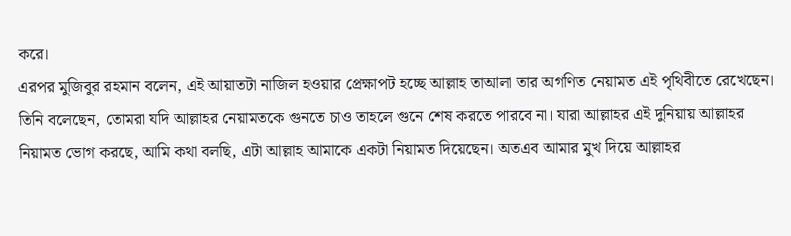করে।
এরপর মুজিবুর রহমান বলেন, এই আয়াতটা নাজিল হওয়ার প্রেক্ষাপট হচ্ছে আল্লাহ তাআলা তার অগণিত নেয়ামত এই পৃথিবীতে রেখেছেন। তিনি বলেছেন, তোমরা যদি আল্লাহর নেয়ামতকে গুনতে চাও তাহলে গুনে শেষ করতে পারবে না। যারা আল্লাহর এই দুনিয়ায় আল্লাহর নিয়ামত ভোগ করছে, আমি কথা বলছি, এটা আল্লাহ আমাকে একটা নিয়ামত দিয়েছেন। অতএব আমার মুখ দিয়ে আল্লাহর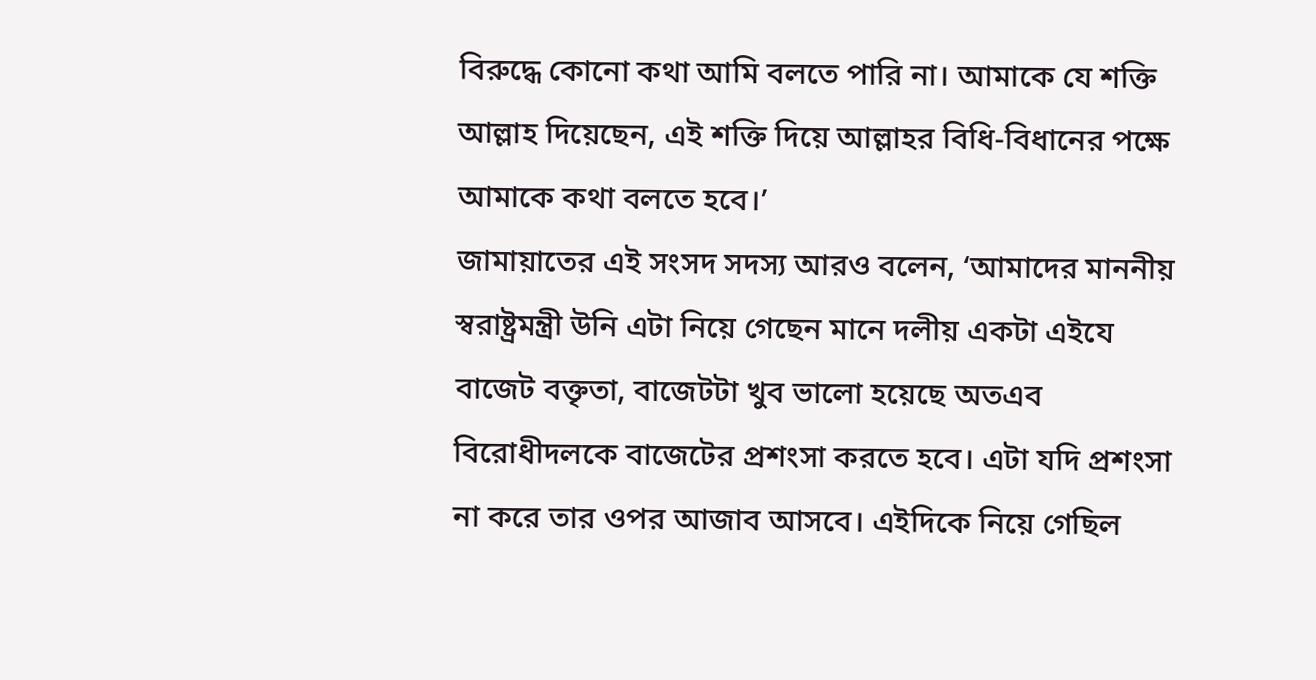বিরুদ্ধে কোনো কথা আমি বলতে পারি না। আমাকে যে শক্তি আল্লাহ দিয়েছেন, এই শক্তি দিয়ে আল্লাহর বিধি-বিধানের পক্ষে আমাকে কথা বলতে হবে।’
জামায়াতের এই সংসদ সদস্য আরও বলেন, ‘আমাদের মাননীয় স্বরাষ্ট্রমন্ত্রী উনি এটা নিয়ে গেছেন মানে দলীয় একটা এইযে বাজেট বক্তৃতা, বাজেটটা খুব ভালো হয়েছে অতএব বিরোধীদলকে বাজেটের প্রশংসা করতে হবে। এটা যদি প্রশংসা না করে তার ওপর আজাব আসবে। এইদিকে নিয়ে গেছিল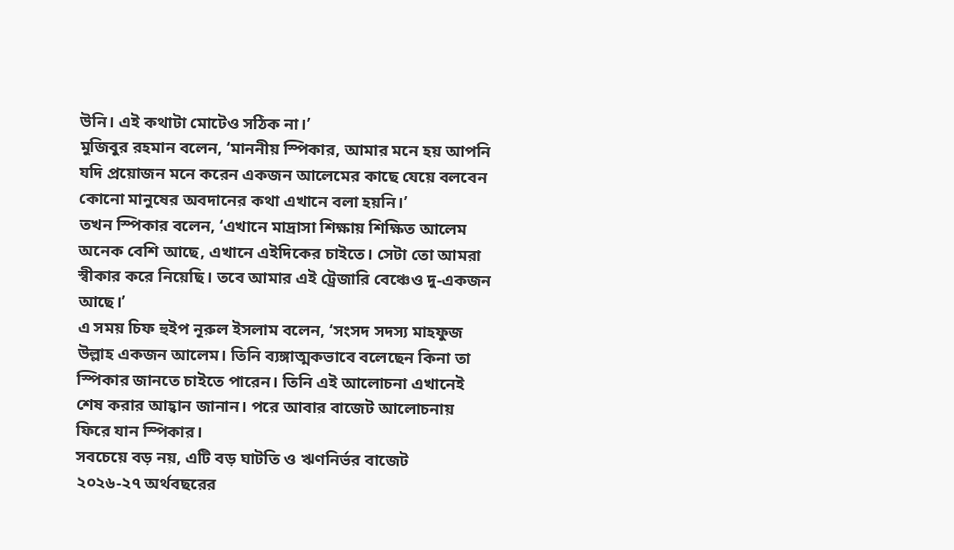উনি। এই কথাটা মোটেও সঠিক না।’
মুজিবুর রহমান বলেন, ‘মাননীয় স্পিকার, আমার মনে হয় আপনি যদি প্রয়োজন মনে করেন একজন আলেমের কাছে যেয়ে বলবেন কোনো মানুষের অবদানের কথা এখানে বলা হয়নি।’
তখন স্পিকার বলেন, ‘এখানে মাদ্রাসা শিক্ষায় শিক্ষিত আলেম অনেক বেশি আছে, এখানে এইদিকের চাইতে। সেটা তো আমরা স্বীকার করে নিয়েছি। তবে আমার এই ট্রেজারি বেঞ্চেও দু-একজন আছে।’
এ সময় চিফ হুইপ নূরুল ইসলাম বলেন, ‘সংসদ সদস্য মাহফুজ উল্লাহ একজন আলেম। তিনি ব্যঙ্গাত্মকভাবে বলেছেন কিনা তা স্পিকার জানতে চাইতে পারেন। তিনি এই আলোচনা এখানেই শেষ করার আহ্বান জানান। পরে আবার বাজেট আলোচনায় ফিরে যান স্পিকার।
সবচেয়ে বড় নয়, এটি বড় ঘাটতি ও ঋণনির্ভর বাজেট
২০২৬-২৭ অর্থবছরের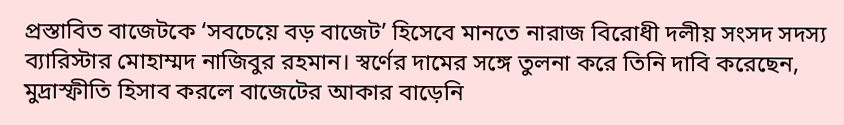প্রস্তাবিত বাজেটকে ‘সবচেয়ে বড় বাজেট’ হিসেবে মানতে নারাজ বিরোধী দলীয় সংসদ সদস্য ব্যারিস্টার মোহাম্মদ নাজিবুর রহমান। স্বর্ণের দামের সঙ্গে তুলনা করে তিনি দাবি করেছেন, মুদ্রাস্ফীতি হিসাব করলে বাজেটের আকার বাড়েনি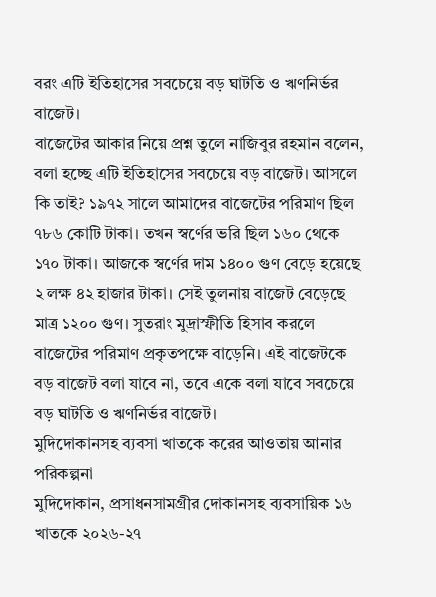বরং এটি ইতিহাসের সবচেয়ে বড় ঘাটতি ও ঋণনির্ভর বাজেট।
বাজেটের আকার নিয়ে প্রশ্ন তুলে নাজিবুর রহমান বলেন, বলা হচ্ছে এটি ইতিহাসের সবচেয়ে বড় বাজেট। আসলে কি তাই? ১৯৭২ সালে আমাদের বাজেটের পরিমাণ ছিল ৭৮৬ কোটি টাকা। তখন স্বর্ণের ভরি ছিল ১৬০ থেকে ১৭০ টাকা। আজকে স্বর্ণের দাম ১৪০০ গুণ বেড়ে হয়েছে ২ লক্ষ ৪২ হাজার টাকা। সেই তুলনায় বাজেট বেড়েছে মাত্র ১২০০ গুণ। সুতরাং মুদ্রাস্ফীতি হিসাব করলে বাজেটের পরিমাণ প্রকৃতপক্ষে বাড়েনি। এই বাজেটকে বড় বাজেট বলা যাবে না, তবে একে বলা যাবে সবচেয়ে বড় ঘাটতি ও ঋণনির্ভর বাজেট।
মুদিদোকানসহ ব্যবসা খাতকে করের আওতায় আনার পরিকল্পনা
মুদিদোকান, প্রসাধনসামগ্রীর দোকানসহ ব্যবসায়িক ১৬ খাতকে ২০২৬-২৭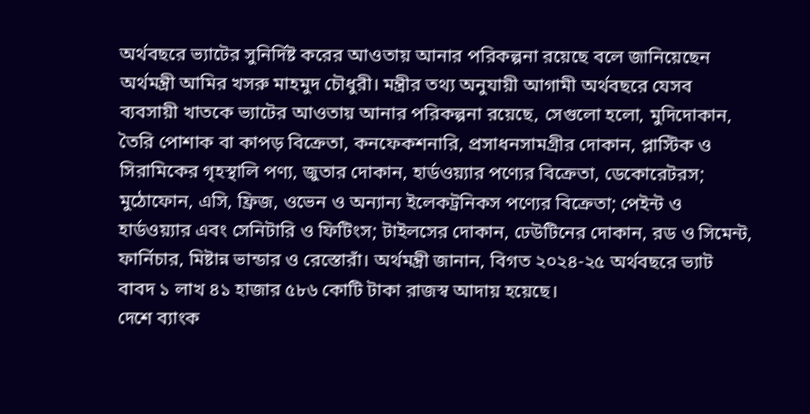অর্থবছরে ভ্যাটের সুনির্দিষ্ট করের আওতায় আনার পরিকল্পনা রয়েছে বলে জানিয়েছেন অর্থমন্ত্রী আমির খসরু মাহমুদ চৌধুরী। মন্ত্রীর তথ্য অনুযায়ী আগামী অর্থবছরে যেসব ব্যবসায়ী খাতকে ভ্যাটের আওতায় আনার পরিকল্পনা রয়েছে, সেগুলো হলো, মুদিদোকান, তৈরি পোশাক বা কাপড় বিক্রেতা, কনফেকশনারি, প্রসাধনসামগ্রীর দোকান, প্লাস্টিক ও সিরামিকের গৃহস্থালি পণ্য, জুতার দোকান, হার্ডওয়্যার পণ্যের বিক্রেতা, ডেকোরেটরস; মুঠোফোন, এসি, ফ্রিজ, ওভেন ও অন্যান্য ইলেকট্রনিকস পণ্যের বিক্রেতা; পেইন্ট ও হার্ডওয়্যার এবং সেনিটারি ও ফিটিংস; টাইলসের দোকান, ঢেউটিনের দোকান, রড ও সিমেন্ট, ফার্নিচার, মিষ্টান্ন ভান্ডার ও রেস্তোরাঁ। অর্থমন্ত্রী জানান, বিগত ২০২৪-২৫ অর্থবছরে ভ্যাট বাবদ ১ লাখ ৪১ হাজার ৫৮৬ কোটি টাকা রাজস্ব আদায় হয়েছে।
দেশে ব্যাংক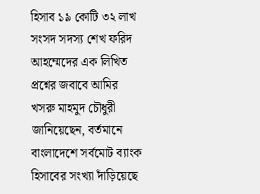হিসাব ১৯ কোটি ৩২ লাখ
সংসদ সদস্য শেখ ফরিদ আহম্মেদের এক লিখিত প্রশ্নের জবাবে আমির খসরু মাহমুদ চৌধুরী জানিয়েছেন, বর্তমানে বাংলাদেশে সর্বমোট ব্যাংক হিসাবের সংখ্যা দাঁড়িয়েছে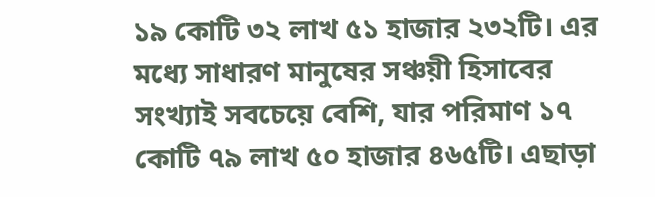১৯ কোটি ৩২ লাখ ৫১ হাজার ২৩২টি। এর মধ্যে সাধারণ মানুষের সঞ্চয়ী হিসাবের সংখ্যাই সবচেয়ে বেশি, যার পরিমাণ ১৭ কোটি ৭৯ লাখ ৫০ হাজার ৪৬৫টি। এছাড়া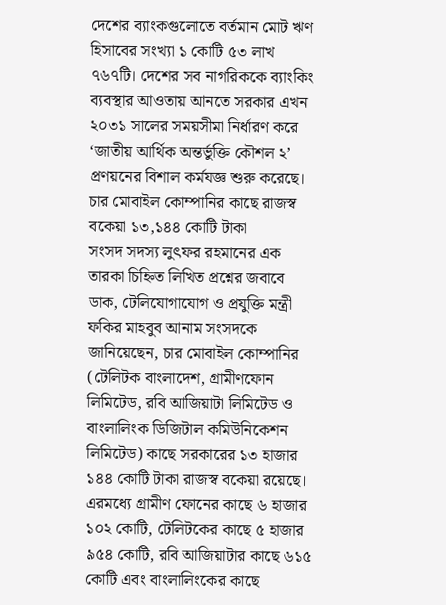দেশের ব্যাংকগুলোতে বর্তমান মোট ঋণ হিসাবের সংখ্যা ১ কোটি ৫৩ লাখ ৭৬৭টি। দেশের সব নাগরিককে ব্যাংকিং ব্যবস্থার আওতায় আনতে সরকার এখন ২০৩১ সালের সময়সীমা নির্ধারণ করে ‘জাতীয় আর্থিক অন্তর্ভুক্তি কৌশল ২’ প্রণয়নের বিশাল কর্মযজ্ঞ শুরু করেছে।
চার মোবাইল কোম্পানির কাছে রাজস্ব বকেয়া ১৩,১৪৪ কোটি টাকা
সংসদ সদস্য লুৎফর রহমানের এক তারকা চিহ্নিত লিখিত প্রশ্নের জবাবে ডাক, টেলিযোগাযোগ ও প্রযুক্তি মন্ত্রী ফকির মাহবুব আনাম সংসদকে জানিয়েছেন, চার মোবাইল কোম্পানির (টেলিটক বাংলাদেশ, গ্রামীণফোন লিমিটেড, রবি আজিয়াটা লিমিটেড ও বাংলালিংক ডিজিটাল কমিউনিকেশন লিমিটেড) কাছে সরকারের ১৩ হাজার ১৪৪ কোটি টাকা রাজস্ব বকেয়া রয়েছে। এরমধ্যে গ্রামীণ ফোনের কাছে ৬ হাজার ১০২ কোটি, টেলিটকের কাছে ৫ হাজার ৯৫৪ কোটি, রবি আজিয়াটার কাছে ৬১৫ কোটি এবং বাংলালিংকের কাছে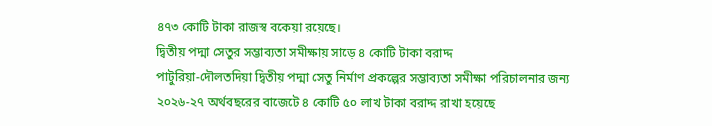৪৭৩ কোটি টাকা রাজস্ব বকেয়া রয়েছে।
দ্বিতীয় পদ্মা সেতুর সম্ভাব্যতা সমীক্ষায় সাড়ে ৪ কোটি টাকা বরাদ্দ
পাটুরিয়া-দৌলতদিয়া দ্বিতীয় পদ্মা সেতু নির্মাণ প্রকল্পের সম্ভাব্যতা সমীক্ষা পরিচালনার জন্য ২০২৬-২৭ অর্থবছরের বাজেটে ৪ কোটি ৫০ লাখ টাকা বরাদ্দ রাখা হয়েছে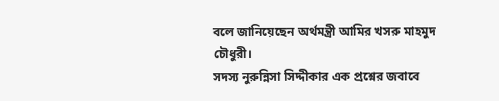বলে জানিয়েছেন অর্থমন্ত্রী আমির খসরু মাহমুদ চৌধুরী।
সদস্য নুরুন্নিসা সিদ্দীকার এক প্রশ্নের জবাবে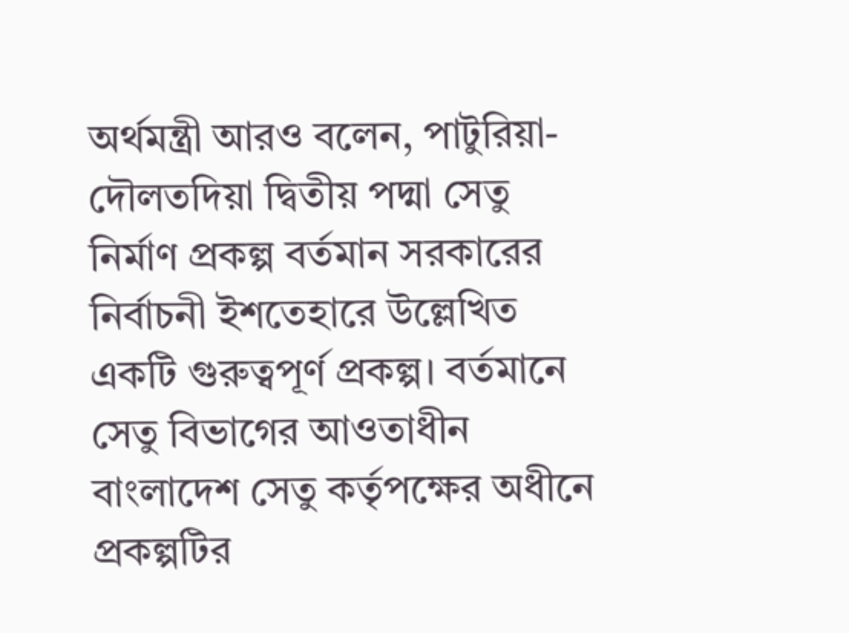অর্থমন্ত্রী আরও বলেন, পাটুরিয়া-দৌলতদিয়া দ্বিতীয় পদ্মা সেতু নির্মাণ প্রকল্প বর্তমান সরকারের নির্বাচনী ইশতেহারে উল্লেখিত একটি গুরুত্বপূর্ণ প্রকল্প। বর্তমানে সেতু বিভাগের আওতাধীন বাংলাদেশ সেতু কর্তৃপক্ষের অধীনে প্রকল্পটির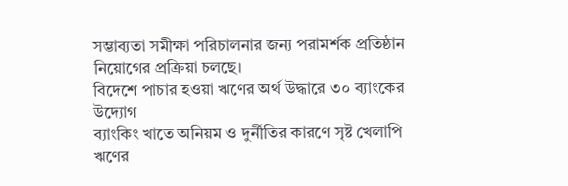সম্ভাব্যতা সমীক্ষা পরিচালনার জন্য পরামর্শক প্রতিষ্ঠান নিয়োগের প্রক্রিয়া চলছে।
বিদেশে পাচার হওয়া ঋণের অর্থ উদ্ধারে ৩০ ব্যাংকের উদ্যোগ
ব্যাংকিং খাতে অনিয়ম ও দুর্নীতির কারণে সৃষ্ট খেলাপি ঋণের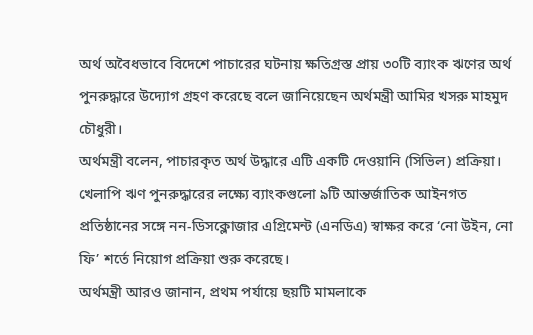অর্থ অবৈধভাবে বিদেশে পাচারের ঘটনায় ক্ষতিগ্রস্ত প্রায় ৩০টি ব্যাংক ঋণের অর্থ পুনরুদ্ধারে উদ্যোগ গ্রহণ করেছে বলে জানিয়েছেন অর্থমন্ত্রী আমির খসরু মাহমুদ চৌধুরী।
অর্থমন্ত্রী বলেন, পাচারকৃত অর্থ উদ্ধারে এটি একটি দেওয়ানি (সিভিল) প্রক্রিয়া। খেলাপি ঋণ পুনরুদ্ধারের লক্ষ্যে ব্যাংকগুলো ৯টি আন্তর্জাতিক আইনগত প্রতিষ্ঠানের সঙ্গে নন-ডিসক্লোজার এগ্রিমেন্ট (এনডিএ) স্বাক্ষর করে ‘নো উইন, নো ফি’ শর্তে নিয়োগ প্রক্রিয়া শুরু করেছে।
অর্থমন্ত্রী আরও জানান, প্রথম পর্যায়ে ছয়টি মামলাকে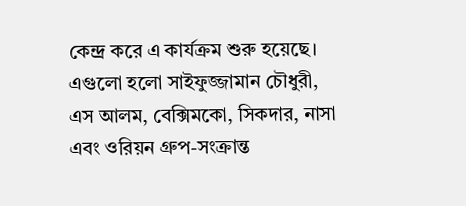কেন্দ্র করে এ কার্যক্রম শুরু হয়েছে। এগুলো হলো সাইফুজ্জামান চৌধুরী, এস আলম, বেক্সিমকো, সিকদার, নাসা এবং ওরিয়ন গ্রুপ-সংক্রান্ত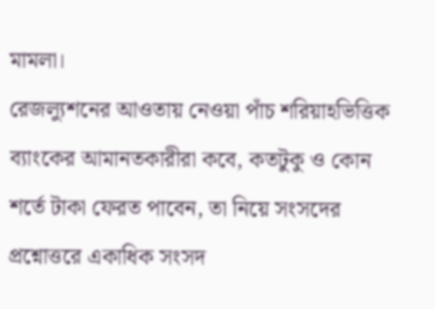মামলা।
রেজল্যুশনের আওতায় নেওয়া পাঁচ শরিয়াহভিত্তিক ব্যাংকের আমানতকারীরা কবে, কতটুকু ও কোন শর্তে টাকা ফেরত পাবেন, তা নিয়ে সংসদের প্রশ্নোত্তরে একাধিক সংসদ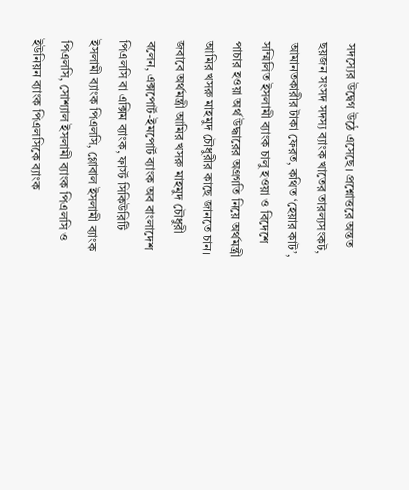সদস্যের উদ্বেগ উঠে এসেছে। প্রশ্নোত্তরে অন্তত ছয়জন সংসদ সদস্য ব্যাংক খাতের তারল্যসংকট, আমানতকারীর টাকা ফেরত, কথিত ‘হেয়ার কাট’, সম্মিলিত ইসলামী ব্যাংক চালু হওয়া ও বিদেশে পাচার হওয়া অর্থ উদ্ধারের অগ্রগতি নিয়ে অর্থমন্ত্রী আমির খসরু মাহমুদ চৌধুরীর কাছে জানতে চান।
জবাবে অর্থমন্ত্রী আমির খসরু মাহমুদ চৌধুরী বলেন, এক্সপোর্ট-ইমপোর্ট ব্যাংক অব বাংলাদেশ পিএলসি বা এক্সিম ব্যাংক, ফার্স্ট সিকিউরিটি ইসলামী ব্যাংক পিএলসি, গ্লোবাল ইসলামী ব্যাংক পিএলসি, সোশ্যাল ইসলামী ব্যাংক পিএলসি ও ইউনিয়ন ব্যাংক পিএলসিকে ব্যাংক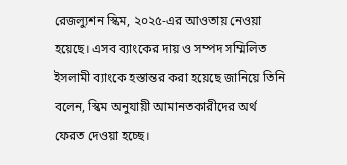রেজল্যুশন স্কিম, ২০২৫-এর আওতায় নেওয়া হয়েছে। এসব ব্যাংকের দায় ও সম্পদ সম্মিলিত ইসলামী ব্যাংকে হস্তান্তর করা হয়েছে জানিয়ে তিনি বলেন, স্কিম অনুযায়ী আমানতকারীদের অর্থ ফেরত দেওয়া হচ্ছে।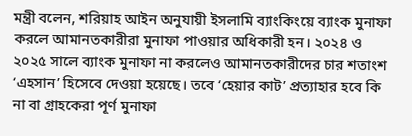মন্ত্রী বলেন, শরিয়াহ আইন অনুযায়ী ইসলামি ব্যাংকিংয়ে ব্যাংক মুনাফা করলে আমানতকারীরা মুনাফা পাওয়ার অধিকারী হন। ২০২৪ ও ২০২৫ সালে ব্যাংক মুনাফা না করলেও আমানতকারীদের চার শতাংশ ‘এহসান’ হিসেবে দেওয়া হয়েছে। তবে ‘হেয়ার কাট’ প্রত্যাহার হবে কি না বা গ্রাহকেরা পূর্ণ মুনাফা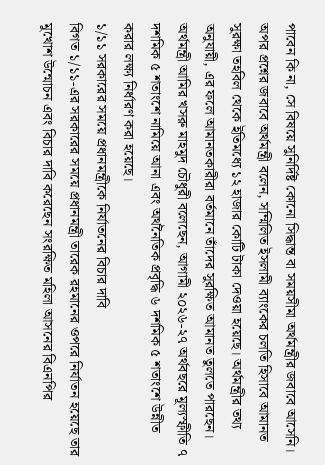পাবেন কি না, সে বিষয়ে সুনির্দিষ্ট কোনো সিদ্ধান্ত বা সময়সীমা অর্থমন্ত্রীর জবাবে আসেনি।
অপর প্রশ্নের জবাবে অর্থমন্ত্রী বলেন, সম্মিলিত ইসলামী ব্যাংকের চলতি হিসাবে আমানত সুরক্ষা তহবিল থেকে ইতিমধ্যে ১২ হাজার কোটি টাকা দেওয়া হয়েছে। অর্থমন্ত্রীর তথ্য অনুযায়ী, এর ফলে আমানতকারীরা বর্তমানে তাঁদের সুরক্ষিত আমানত তুলতে পারছেন। অর্থমন্ত্রী আমির খসরু মাহমুদ চৌধুরী বলেছেন, আগামী ২০২৬-২৭ অর্থবছরে মূল্যস্ফীতি ৭ দশমিক ৫ শতাংশে নামিয়ে আনা এবং অর্থনৈতিক প্রবৃদ্ধি ৬ দশমিক ৫ শতাংশে উন্নীত করার লক্ষ্য নির্ধারণ করা হয়েছে।
১/১১ সরকারের সময়ে প্রধানমন্ত্রীকে নির্যাতনের বিচার দাবি
বিগত ১/১১-এর সরকারের সময়ে প্রধানমন্ত্রী তারেক রহমানের ওপরে নির্যাতন হয়েছে তার মুখোশ উন্মোচন এবং বিচার দাবি করেছেন সংরক্ষিত মহিলা আসনের বিএনপির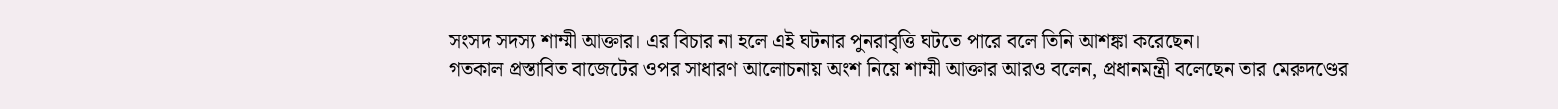সংসদ সদস্য শাম্মী আক্তার। এর বিচার না হলে এই ঘটনার পুনরাবৃত্তি ঘটতে পারে বলে তিনি আশঙ্কা করেছেন।
গতকাল প্রস্তাবিত বাজেটের ওপর সাধারণ আলোচনায় অংশ নিয়ে শাম্মী আক্তার আরও বলেন, প্রধানমন্ত্রী বলেছেন তার মেরুদণ্ডের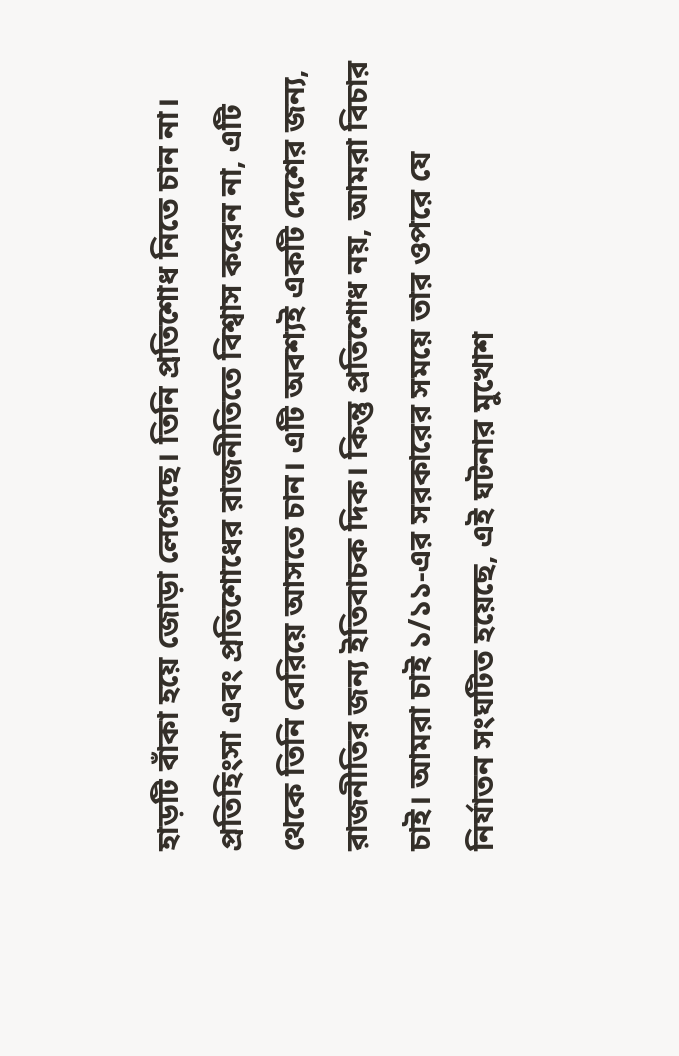হাড়টি বাঁকা হয়ে জোড়া লেগেছে। তিনি প্রতিশোধ নিতে চান না। প্রতিহিংসা এবং প্রতিশোধের রাজনীতিতে বিশ্বাস করেন না, এটি থেকে তিনি বেরিয়ে আসতে চান। এটি অবশ্যই একটি দেশের জন্য, রাজনীতির জন্য ইতিবাচক দিক। কিন্তু প্রতিশোধ নয়, আমরা বিচার চাই। আমরা চাই ১/১১-এর সরকারের সময়ে তার ওপরে যে নির্যাতন সংঘটিত হয়েছে, এই ঘটনার মুখোশ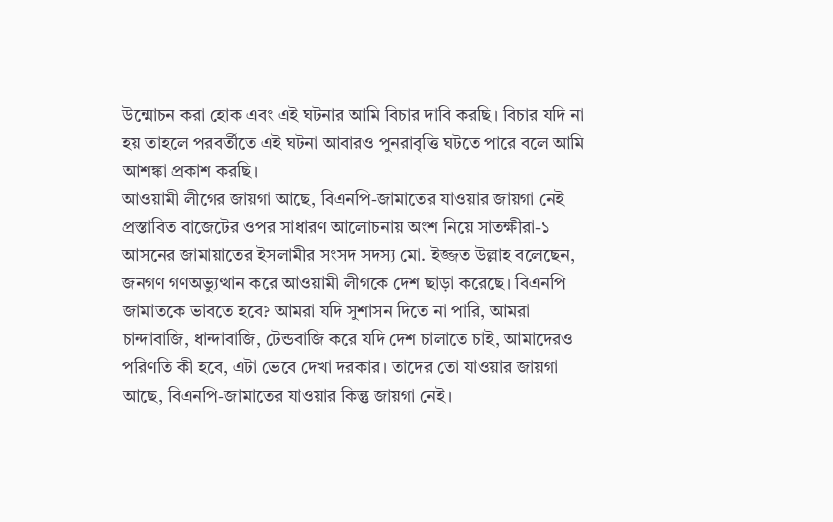উন্মোচন করা হোক এবং এই ঘটনার আমি বিচার দাবি করছি। বিচার যদি না হয় তাহলে পরবর্তীতে এই ঘটনা আবারও পুনরাবৃত্তি ঘটতে পারে বলে আমি আশঙ্কা প্রকাশ করছি।
আওয়ামী লীগের জায়গা আছে, বিএনপি-জামাতের যাওয়ার জায়গা নেই
প্রস্তাবিত বাজেটের ওপর সাধারণ আলোচনায় অংশ নিয়ে সাতক্ষীরা-১ আসনের জামায়াতের ইসলামীর সংসদ সদস্য মো. ইজ্জত উল্লাহ বলেছেন, জনগণ গণঅভ্যুত্থান করে আওয়ামী লীগকে দেশ ছাড়া করেছে। বিএনপি জামাতকে ভাবতে হবে? আমরা যদি সুশাসন দিতে না পারি, আমরা চান্দাবাজি, ধান্দাবাজি, টেন্ডবাজি করে যদি দেশ চালাতে চাই, আমাদেরও পরিণতি কী হবে, এটা ভেবে দেখা দরকার। তাদের তো যাওয়ার জায়গা আছে, বিএনপি-জামাতের যাওয়ার কিন্তু জায়গা নেই।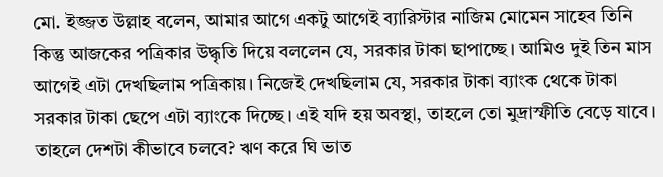মো. ইজ্জত উল্লাহ বলেন, আমার আগে একটু আগেই ব্যারিস্টার নাজিম মোমেন সাহেব তিনি কিন্তু আজকের পত্রিকার উদ্ধৃতি দিয়ে বললেন যে, সরকার টাকা ছাপাচ্ছে। আমিও দুই তিন মাস আগেই এটা দেখছিলাম পত্রিকায়। নিজেই দেখছিলাম যে, সরকার টাকা ব্যাংক থেকে টাকা সরকার টাকা ছেপে এটা ব্যাংকে দিচ্ছে। এই যদি হয় অবস্থা, তাহলে তো মুদ্রাস্ফীতি বেড়ে যাবে। তাহলে দেশটা কীভাবে চলবে? ঋণ করে ঘি ভাত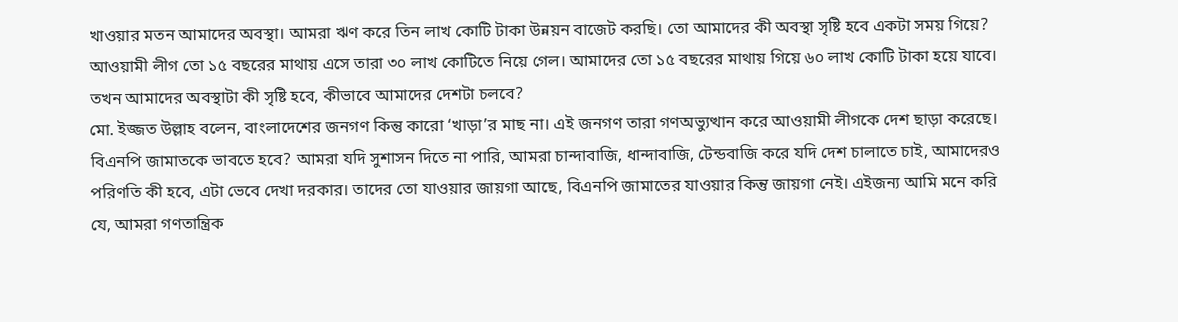খাওয়ার মতন আমাদের অবস্থা। আমরা ঋণ করে তিন লাখ কোটি টাকা উন্নয়ন বাজেট করছি। তো আমাদের কী অবস্থা সৃষ্টি হবে একটা সময় গিয়ে? আওয়ামী লীগ তো ১৫ বছরের মাথায় এসে তারা ৩০ লাখ কোটিতে নিয়ে গেল। আমাদের তো ১৫ বছরের মাথায় গিয়ে ৬০ লাখ কোটি টাকা হয়ে যাবে। তখন আমাদের অবস্থাটা কী সৃষ্টি হবে, কীভাবে আমাদের দেশটা চলবে?
মো. ইজ্জত উল্লাহ বলেন, বাংলাদেশের জনগণ কিন্তু কারো ‘খাড়া’র মাছ না। এই জনগণ তারা গণঅভ্যুত্থান করে আওয়ামী লীগকে দেশ ছাড়া করেছে। বিএনপি জামাতকে ভাবতে হবে? আমরা যদি সুশাসন দিতে না পারি, আমরা চান্দাবাজি, ধান্দাবাজি, টেন্ডবাজি করে যদি দেশ চালাতে চাই, আমাদেরও পরিণতি কী হবে, এটা ভেবে দেখা দরকার। তাদের তো যাওয়ার জায়গা আছে, বিএনপি জামাতের যাওয়ার কিন্তু জায়গা নেই। এইজন্য আমি মনে করি যে, আমরা গণতান্ত্রিক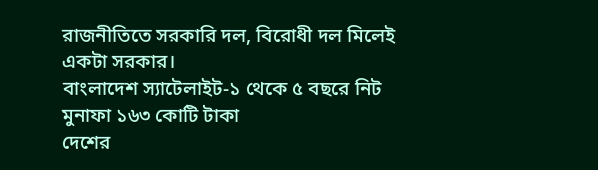রাজনীতিতে সরকারি দল, বিরোধী দল মিলেই একটা সরকার।
বাংলাদেশ স্যাটেলাইট-১ থেকে ৫ বছরে নিট মুনাফা ১৬৩ কোটি টাকা
দেশের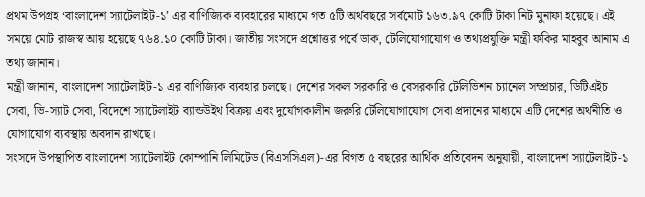প্রথম উপগ্রহ ‘বাংলাদেশ স্যাটেলাইট-১’ এর বাণিজ্যিক ব্যবহারের মাধ্যমে গত ৫টি অর্থবছরে সর্বমোট ১৬৩.৯৭ কোটি টাকা নিট মুনাফা হয়েছে। এই সময়ে মোট রাজস্ব আয় হয়েছে ৭৬৪.১০ কোটি টাকা। জাতীয় সংসদে প্রশ্নোত্তর পর্বে ডাক, টেলিযোগাযোগ ও তথ্যপ্রযুক্তি মন্ত্রী ফকির মাহবুব আনাম এ তথ্য জানান।
মন্ত্রী জানান, বাংলাদেশ স্যাটেলাইট-১ এর বাণিজ্যিক ব্যবহার চলছে। দেশের সকল সরকারি ও বেসরকারি টেলিভিশন চ্যানেল সম্প্রচার, ডিটিএইচ সেবা, ভি-স্যাট সেবা, বিদেশে স্যাটেলাইট ব্যান্ডউইথ বিক্রয় এবং দুর্যোগকালীন জরুরি টেলিযোগাযোগ সেবা প্রদানের মাধ্যমে এটি দেশের অর্থনীতি ও যোগাযোগ ব্যবস্থায় অবদান রাখছে।
সংসদে উপস্থাপিত বাংলাদেশ স্যাটেলাইট কোম্পানি লিমিটেড (বিএসসিএল)-এর বিগত ৫ বছরের আর্থিক প্রতিবেদন অনুযায়ী, বাংলাদেশ স্যাটেলাইট-১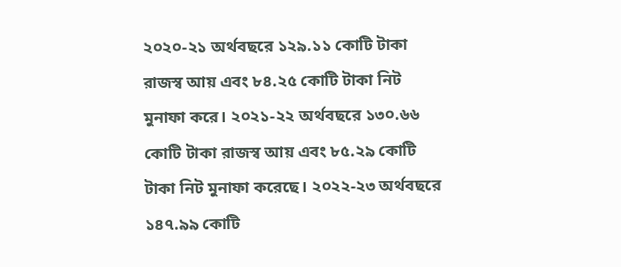২০২০-২১ অর্থবছরে ১২৯.১১ কোটি টাকা রাজস্ব আয় এবং ৮৪.২৫ কোটি টাকা নিট মুনাফা করে। ২০২১-২২ অর্থবছরে ১৩০.৬৬ কোটি টাকা রাজস্ব আয় এবং ৮৫.২৯ কোটি টাকা নিট মুনাফা করেছে। ২০২২-২৩ অর্থবছরে ১৪৭.৯৯ কোটি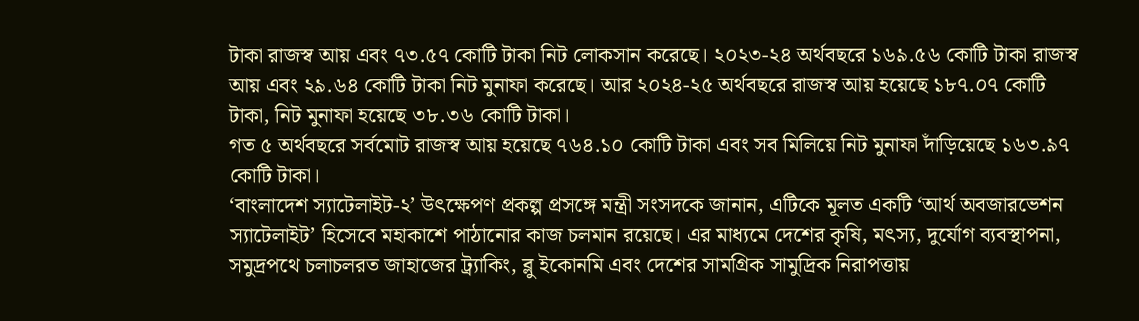টাকা রাজস্ব আয় এবং ৭৩.৫৭ কোটি টাকা নিট লোকসান করেছে। ২০২৩-২৪ অর্থবছরে ১৬৯.৫৬ কোটি টাকা রাজস্ব আয় এবং ২৯.৬৪ কোটি টাকা নিট মুনাফা করেছে। আর ২০২৪-২৫ অর্থবছরে রাজস্ব আয় হয়েছে ১৮৭.০৭ কোটি টাকা, নিট মুনাফা হয়েছে ৩৮.৩৬ কোটি টাকা।
গত ৫ অর্থবছরে সর্বমোট রাজস্ব আয় হয়েছে ৭৬৪.১০ কোটি টাকা এবং সব মিলিয়ে নিট মুনাফা দাঁড়িয়েছে ১৬৩.৯৭ কোটি টাকা।
‘বাংলাদেশ স্যাটেলাইট-২’ উৎক্ষেপণ প্রকল্প প্রসঙ্গে মন্ত্রী সংসদকে জানান, এটিকে মূলত একটি ‘আর্থ অবজারভেশন স্যাটেলাইট’ হিসেবে মহাকাশে পাঠানোর কাজ চলমান রয়েছে। এর মাধ্যমে দেশের কৃষি, মৎস্য, দুর্যোগ ব্যবস্থাপনা, সমুদ্রপথে চলাচলরত জাহাজের ট্র্যাকিং, ব্লু ইকোনমি এবং দেশের সামগ্রিক সামুদ্রিক নিরাপত্তায়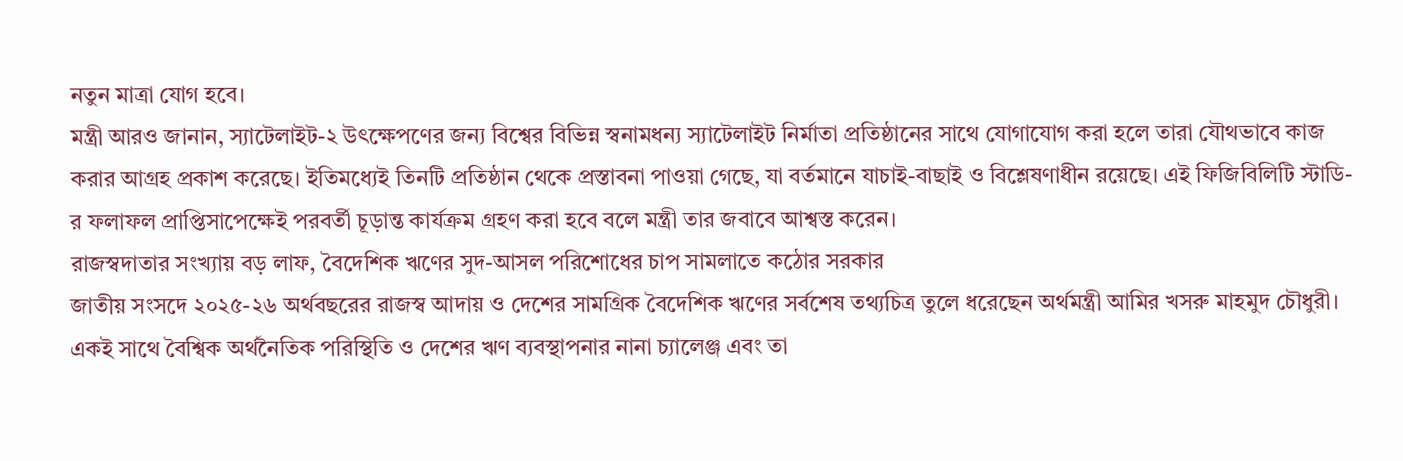নতুন মাত্রা যোগ হবে।
মন্ত্রী আরও জানান, স্যাটেলাইট-২ উৎক্ষেপণের জন্য বিশ্বের বিভিন্ন স্বনামধন্য স্যাটেলাইট নির্মাতা প্রতিষ্ঠানের সাথে যোগাযোগ করা হলে তারা যৌথভাবে কাজ করার আগ্রহ প্রকাশ করেছে। ইতিমধ্যেই তিনটি প্রতিষ্ঠান থেকে প্রস্তাবনা পাওয়া গেছে, যা বর্তমানে যাচাই-বাছাই ও বিশ্লেষণাধীন রয়েছে। এই ফিজিবিলিটি স্টাডি-র ফলাফল প্রাপ্তিসাপেক্ষেই পরবর্তী চূড়ান্ত কার্যক্রম গ্রহণ করা হবে বলে মন্ত্রী তার জবাবে আশ্বস্ত করেন।
রাজস্বদাতার সংখ্যায় বড় লাফ, বৈদেশিক ঋণের সুদ-আসল পরিশোধের চাপ সামলাতে কঠোর সরকার
জাতীয় সংসদে ২০২৫-২৬ অর্থবছরের রাজস্ব আদায় ও দেশের সামগ্রিক বৈদেশিক ঋণের সর্বশেষ তথ্যচিত্র তুলে ধরেছেন অর্থমন্ত্রী আমির খসরু মাহমুদ চৌধুরী। একই সাথে বৈশ্বিক অর্থনৈতিক পরিস্থিতি ও দেশের ঋণ ব্যবস্থাপনার নানা চ্যালেঞ্জ এবং তা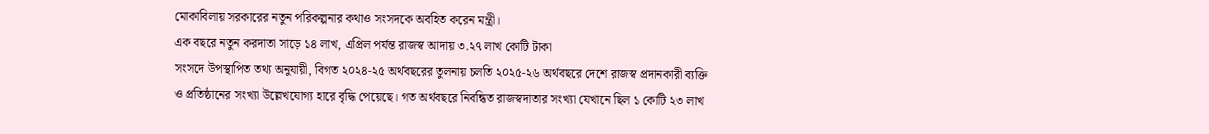মোকাবিলায় সরকারের নতুন পরিকল্পনার কথাও সংসদকে অবহিত করেন মন্ত্রী।
এক বছরে নতুন করদাতা সাড়ে ১৪ লাখ, এপ্রিল পর্যন্ত রাজস্ব আদায় ৩.২৭ লাখ কোটি টাকা
সংসদে উপস্থাপিত তথ্য অনুযায়ী, বিগত ২০২৪-২৫ অর্থবছরের তুলনায় চলতি ২০২৫-২৬ অর্থবছরে দেশে রাজস্ব প্রদানকারী ব্যক্তি ও প্রতিষ্ঠানের সংখ্যা উল্লেখযোগ্য হারে বৃদ্ধি পেয়েছে। গত অর্থবছরে নিবন্ধিত রাজস্বদাতার সংখ্যা যেখানে ছিল ১ কোটি ২৩ লাখ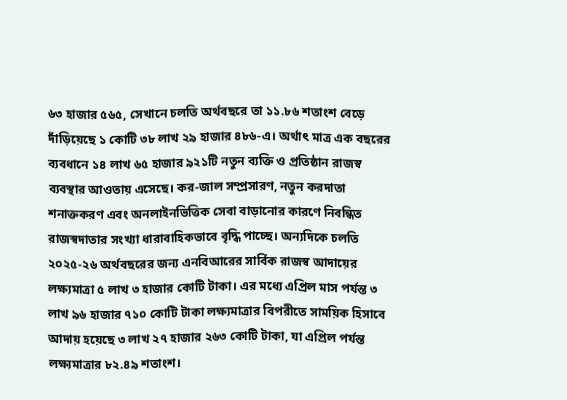৬৩ হাজার ৫৬৫, সেখানে চলতি অর্থবছরে তা ১১.৮৬ শতাংশ বেড়ে দাঁড়িয়েছে ১ কোটি ৩৮ লাখ ২৯ হাজার ৪৮৬-এ। অর্থাৎ মাত্র এক বছরের ব্যবধানে ১৪ লাখ ৬৫ হাজার ৯২১টি নতুন ব্যক্তি ও প্রতিষ্ঠান রাজস্ব ব্যবস্থার আওতায় এসেছে। কর-জাল সম্প্রসারণ, নতুন করদাতা শনাক্তকরণ এবং অনলাইনভিত্তিক সেবা বাড়ানোর কারণে নিবন্ধিত রাজস্বদাতার সংখ্যা ধারাবাহিকভাবে বৃদ্ধি পাচ্ছে। অন্যদিকে চলতি ২০২৫-২৬ অর্থবছরের জন্য এনবিআরের সার্বিক রাজস্ব আদায়ের লক্ষ্যমাত্রা ৫ লাখ ৩ হাজার কোটি টাকা। এর মধ্যে এপ্রিল মাস পর্যন্ত ৩ লাখ ৯৬ হাজার ৭১০ কোটি টাকা লক্ষ্যমাত্রার বিপরীতে সাময়িক হিসাবে আদায় হয়েছে ৩ লাখ ২৭ হাজার ২৬৩ কোটি টাকা, যা এপ্রিল পর্যন্ত লক্ষ্যমাত্রার ৮২.৪৯ শতাংশ।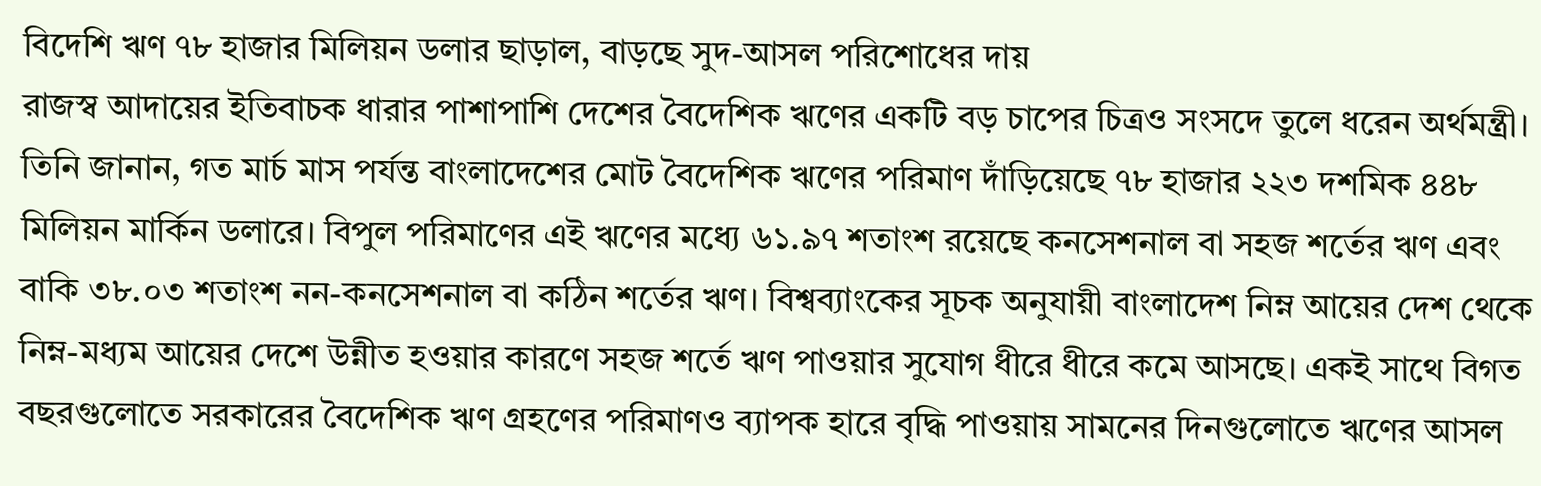বিদেশি ঋণ ৭৮ হাজার মিলিয়ন ডলার ছাড়াল, বাড়ছে সুদ-আসল পরিশোধের দায়
রাজস্ব আদায়ের ইতিবাচক ধারার পাশাপাশি দেশের বৈদেশিক ঋণের একটি বড় চাপের চিত্রও সংসদে তুলে ধরেন অর্থমন্ত্রী। তিনি জানান, গত মার্চ মাস পর্যন্ত বাংলাদেশের মোট বৈদেশিক ঋণের পরিমাণ দাঁড়িয়েছে ৭৮ হাজার ২২৩ দশমিক ৪৪৮ মিলিয়ন মার্কিন ডলারে। বিপুল পরিমাণের এই ঋণের মধ্যে ৬১.৯৭ শতাংশ রয়েছে কনসেশনাল বা সহজ শর্তের ঋণ এবং বাকি ৩৮.০৩ শতাংশ নন-কনসেশনাল বা কঠিন শর্তের ঋণ। বিশ্বব্যাংকের সূচক অনুযায়ী বাংলাদেশ নিম্ন আয়ের দেশ থেকে নিম্ন-মধ্যম আয়ের দেশে উন্নীত হওয়ার কারণে সহজ শর্তে ঋণ পাওয়ার সুযোগ ধীরে ধীরে কমে আসছে। একই সাথে বিগত বছরগুলোতে সরকারের বৈদেশিক ঋণ গ্রহণের পরিমাণও ব্যাপক হারে বৃদ্ধি পাওয়ায় সামনের দিনগুলোতে ঋণের আসল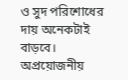ও সুদ পরিশোধের দায় অনেকটাই বাড়বে।
অপ্রয়োজনীয়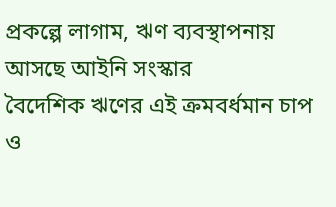প্রকল্পে লাগাম, ঋণ ব্যবস্থাপনায় আসছে আইনি সংস্কার
বৈদেশিক ঋণের এই ক্রমবর্ধমান চাপ ও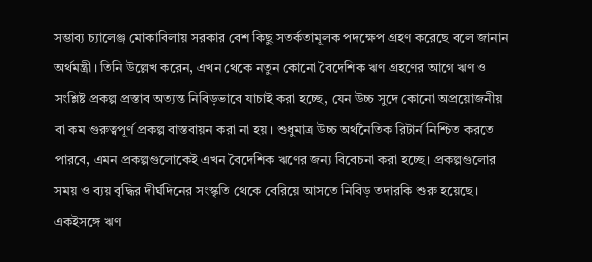সম্ভাব্য চ্যালেঞ্জ মোকাবিলায় সরকার বেশ কিছু সতর্কতামূলক পদক্ষেপ গ্রহণ করেছে বলে জানান অর্থমন্ত্রী। তিনি উল্লেখ করেন, এখন থেকে নতুন কোনো বৈদেশিক ঋণ গ্রহণের আগে ঋণ ও সংশ্লিষ্ট প্রকল্প প্রস্তাব অত্যন্ত নিবিড়ভাবে যাচাই করা হচ্ছে, যেন উচ্চ সুদে কোনো অপ্রয়োজনীয় বা কম গুরুত্বপূর্ণ প্রকল্প বাস্তবায়ন করা না হয়। শুধুমাত্র উচ্চ অর্থনৈতিক রিটার্ন নিশ্চিত করতে পারবে, এমন প্রকল্পগুলোকেই এখন বৈদেশিক ঋণের জন্য বিবেচনা করা হচ্ছে। প্রকল্পগুলোর সময় ও ব্যয় বৃদ্ধির দীর্ঘদিনের সংস্কৃতি থেকে বেরিয়ে আসতে নিবিড় তদারকি শুরু হয়েছে। একইসঙ্গে ঋণ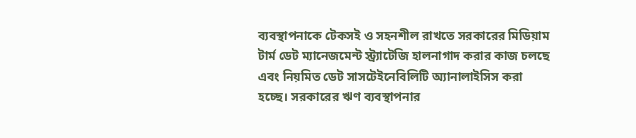ব্যবস্থাপনাকে টেকসই ও সহনশীল রাখতে সরকারের মিডিয়াম টার্ম ডেট ম্যানেজমেন্ট স্ট্র্যাটেজি হালনাগাদ করার কাজ চলছে এবং নিয়মিত ডেট সাসটেইনেবিলিটি অ্যানালাইসিস করা হচ্ছে। সরকারের ঋণ ব্যবস্থাপনার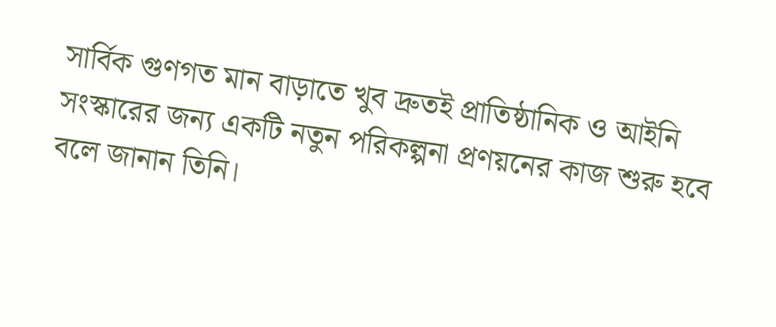সার্বিক গুণগত মান বাড়াতে খুব দ্রুতই প্রাতিষ্ঠানিক ও আইনি সংস্কারের জন্য একটি নতুন পরিকল্পনা প্রণয়নের কাজ শুরু হবে বলে জানান তিনি।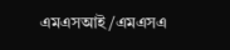এমএসআই/এমএসএ